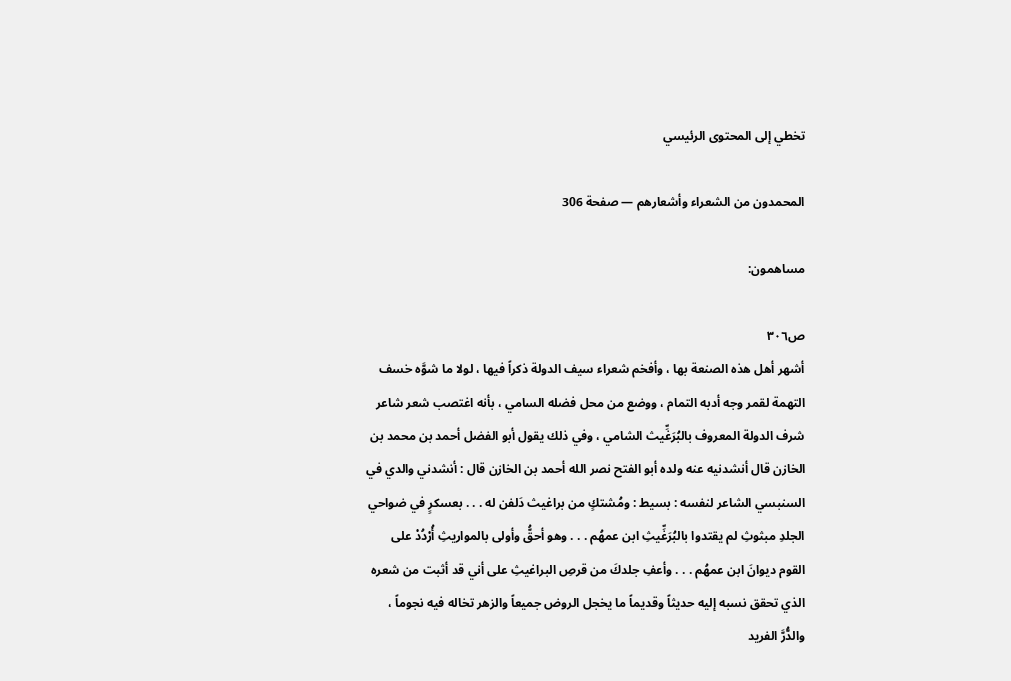تخطي إلى المحتوى الرئيسي

المحمدون من الشعراء وأشعارهم — صفحة 306

مساهمون:

ص٣٠٦
أشهر أهل هذه الصنعة بها ، وأفخم شعراء سيف الدولة ذكراً فيها ، لولا ما شوَّه خسف التهمة لقمر وجه أدبه التمام ، ووضع من محل فضله السامي ، بأنه اغتصب شعر شاعر شرف الدولة المعروف بالبُرَغِّيث الشامي ، وفي ذلك يقول أبو الفضل أحمد بن محمد بن الخازن قال أنشدنيه عنه ولده أبو الفتح نصر الله أحمد بن الخازن قال : أنشدني والدي في السنبسي الشاعر لنفسه : بسيط : ومُشتكٍ من براغيث دَلفن له . . . بعسكرٍ في ضواحي الجلدِ مبثوثِ لم يقتدوا بالبُرَغِّيثِ ابن عمهُم . . . وهو أحقُّ وأولى بالمواريثِ أُرْدُدْ على القوم ديوانَ ابن عمهُم . . . وأعفِ جلدكَ من قرصِ البراغيثِ على أني قد أثبت من شعره الذي تحقق نسبه إليه حديثاً وقديماً ما يخجل الروض جميعاً والزهر تخاله فيه نجوماً ، والدُّرَّ الفريد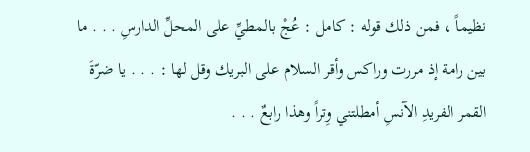نظيماً ، فمن ذلك قوله : كامل : عُجْ بالمطيِّ على المحلِّ الدارسِ . . . ما بين رامة إذ مررت وراكس وأقر السلام على البريك وقل لها : . . . يا ضرّةَ القمر الفريدِ الآنسِ أمطلتني وِتراً وهذا رابعٌ . . .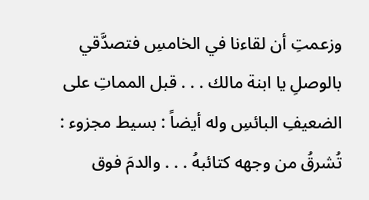وزعمتِ أن لقاءنا في الخامسِ فتصدَّقي بالوصلِ يا ابنة مالك . . . قبل المماتِ على الضعيفِ البائسِ وله أيضاً : بسيط مجزوء : تُشرقُ من وجهه كتائبهُ . . . والدمَ فوق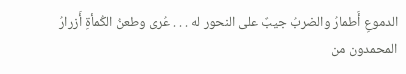الدموعِ أَطمارُ والضربُ جيبٌ على النحور له . . . عُرى وطعنُ الكُمأةِ أَزرارُ
المحمدون من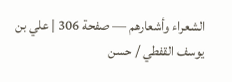الشعراء وأشعارهم — صفحة 306 | علي بن يوسف القفطي / حسن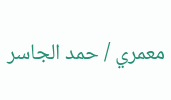معمري / حمد الجاسر